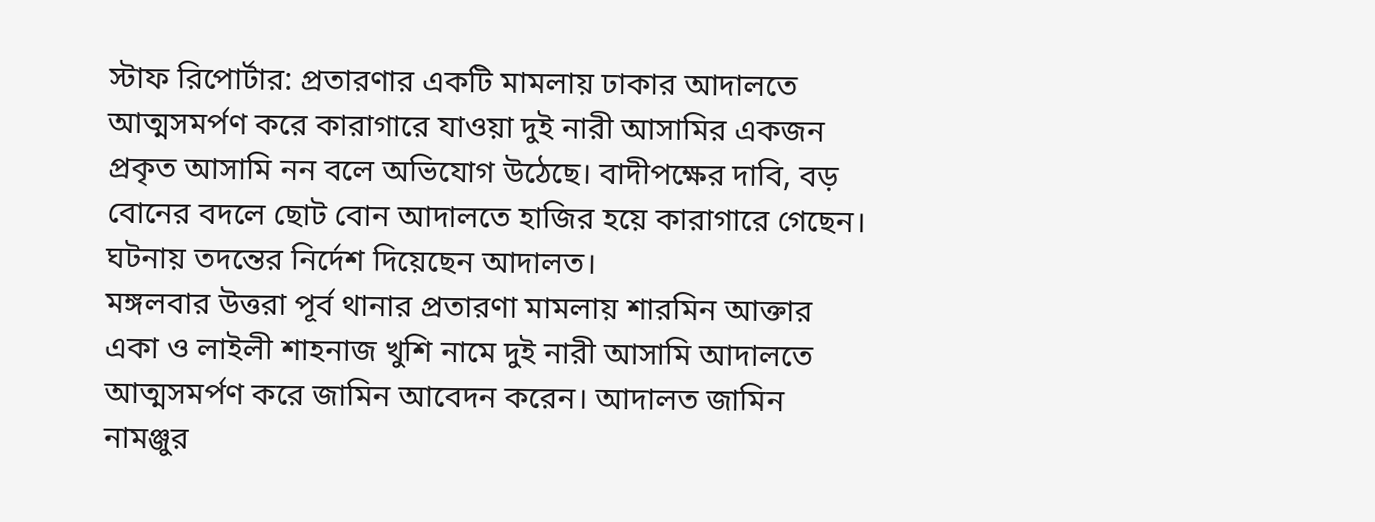স্টাফ রিপোর্টার: প্রতারণার একটি মামলায় ঢাকার আদালতে আত্মসমর্পণ করে কারাগারে যাওয়া দুই নারী আসামির একজন প্রকৃত আসামি নন বলে অভিযোগ উঠেছে। বাদীপক্ষের দাবি, বড় বোনের বদলে ছোট বোন আদালতে হাজির হয়ে কারাগারে গেছেন। ঘটনায় তদন্তের নির্দেশ দিয়েছেন আদালত।
মঙ্গলবার উত্তরা পূর্ব থানার প্রতারণা মামলায় শারমিন আক্তার একা ও লাইলী শাহনাজ খুশি নামে দুই নারী আসামি আদালতে আত্মসমর্পণ করে জামিন আবেদন করেন। আদালত জামিন নামঞ্জুর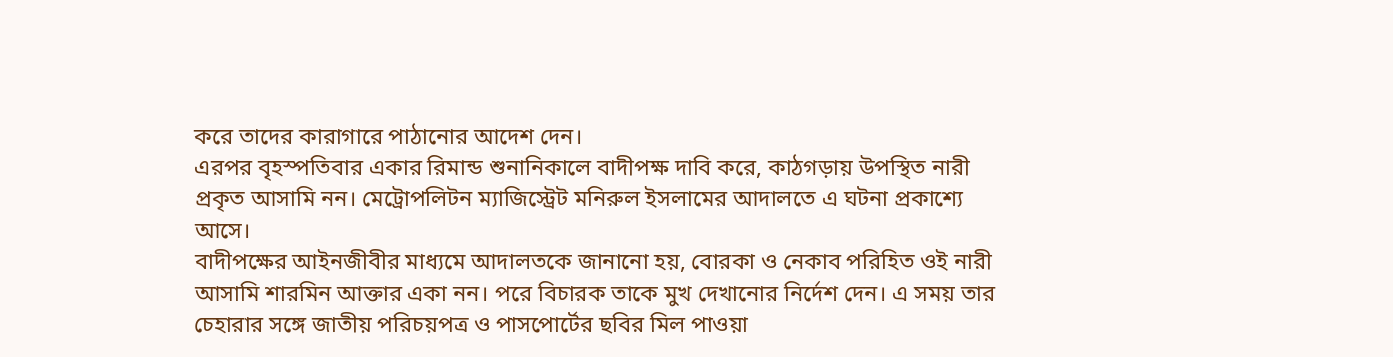করে তাদের কারাগারে পাঠানোর আদেশ দেন।
এরপর বৃহস্পতিবার একার রিমান্ড শুনানিকালে বাদীপক্ষ দাবি করে, কাঠগড়ায় উপস্থিত নারী প্রকৃত আসামি নন। মেট্রোপলিটন ম্যাজিস্ট্রেট মনিরুল ইসলামের আদালতে এ ঘটনা প্রকাশ্যে আসে।
বাদীপক্ষের আইনজীবীর মাধ্যমে আদালতকে জানানো হয়, বোরকা ও নেকাব পরিহিত ওই নারী আসামি শারমিন আক্তার একা নন। পরে বিচারক তাকে মুখ দেখানোর নির্দেশ দেন। এ সময় তার চেহারার সঙ্গে জাতীয় পরিচয়পত্র ও পাসপোর্টের ছবির মিল পাওয়া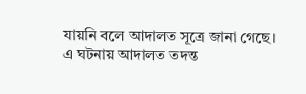যায়নি বলে আদালত সূত্রে জানা গেছে।
এ ঘটনায় আদালত তদন্ত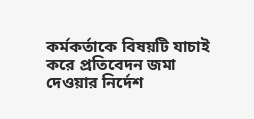কর্মকর্তাকে বিষয়টি যাচাই করে প্রতিবেদন জমা দেওয়ার নির্দেশ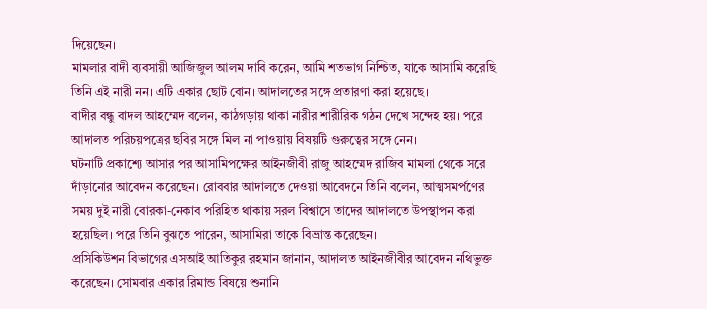দিয়েছেন।
মামলার বাদী ব্যবসায়ী আজিজুল আলম দাবি করেন, আমি শতভাগ নিশ্চিত, যাকে আসামি করেছি তিনি এই নারী নন। এটি একার ছোট বোন। আদালতের সঙ্গে প্রতারণা করা হয়েছে।
বাদীর বন্ধু বাদল আহম্মেদ বলেন, কাঠগড়ায় থাকা নারীর শারীরিক গঠন দেখে সন্দেহ হয়। পরে আদালত পরিচয়পত্রের ছবির সঙ্গে মিল না পাওয়ায় বিষয়টি গুরুত্বের সঙ্গে নেন।
ঘটনাটি প্রকাশ্যে আসার পর আসামিপক্ষের আইনজীবী রাজু আহম্মেদ রাজিব মামলা থেকে সরে দাঁড়ানোর আবেদন করেছেন। রোববার আদালতে দেওয়া আবেদনে তিনি বলেন, আত্মসমর্পণের সময় দুই নারী বোরকা-নেকাব পরিহিত থাকায় সরল বিশ্বাসে তাদের আদালতে উপস্থাপন করা হয়েছিল। পরে তিনি বুঝতে পারেন, আসামিরা তাকে বিভ্রান্ত করেছেন।
প্রসিকিউশন বিভাগের এসআই আতিকুর রহমান জানান, আদালত আইনজীবীর আবেদন নথিভুক্ত করেছেন। সোমবার একার রিমান্ড বিষয়ে শুনানি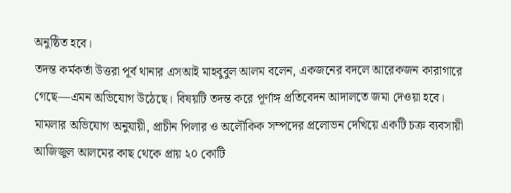অনুষ্ঠিত হবে।
তদন্ত কর্মকর্তা উত্তরা পূর্ব থানার এসআই মাহবুবুল আলম বলেন, একজনের বদলে আরেকজন কারাগারে গেছে—এমন অভিযোগ উঠেছে। বিষয়টি তদন্ত করে পূর্ণাঙ্গ প্রতিবেদন আদালতে জমা দেওয়া হবে।
মামলার অভিযোগ অনুযায়ী, প্রাচীন পিলার ও অলৌকিক সম্পদের প্রলোভন দেখিয়ে একটি চক্র ব্যবসায়ী আজিজুল আলমের কাছ থেকে প্রায় ২০ কোটি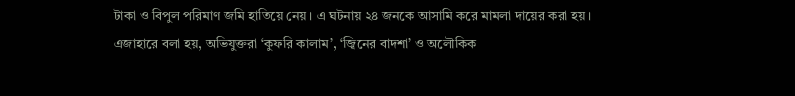টাকা ও বিপুল পরিমাণ জমি হাতিয়ে নেয়। এ ঘটনায় ২৪ জনকে আসামি করে মামলা দায়ের করা হয়।
এজাহারে বলা হয়, অভিযুক্তরা ‘কুফরি কালাম’, ‘জ্বিনের বাদশা’ ও অলৌকিক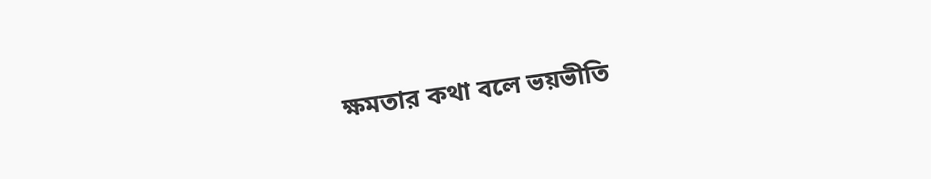ক্ষমতার কথা বলে ভয়ভীতি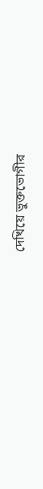দেখিয়ে ভুক্তভোগীর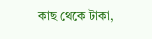কাছ থেকে টাকা,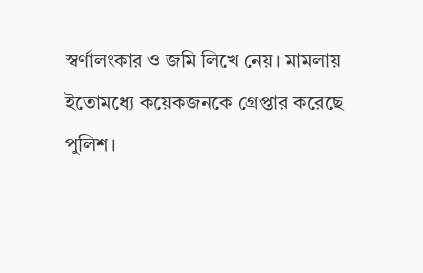স্বর্ণালংকার ও জমি লিখে নেয়। মামলায় ইতোমধ্যে কয়েকজনকে গ্রেপ্তার করেছে পুলিশ।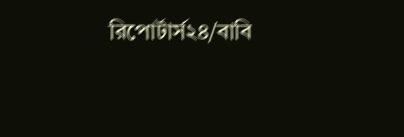রিপোর্টার্স২৪/বাবি